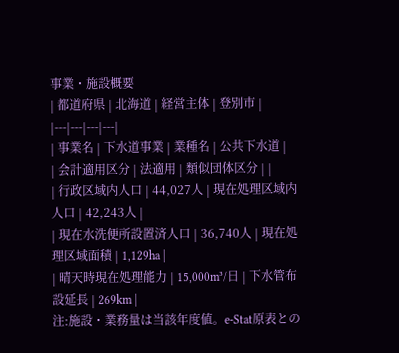事業・施設概要
| 都道府県 | 北海道 | 経営主体 | 登別市 |
|---|---|---|---|
| 事業名 | 下水道事業 | 業種名 | 公共下水道 |
| 会計適用区分 | 法適用 | 類似団体区分 | |
| 行政区域内人口 | 44,027人 | 現在処理区域内人口 | 42,243人 |
| 現在水洗便所設置済人口 | 36,740人 | 現在処理区域面積 | 1,129ha |
| 晴天時現在処理能力 | 15,000m³/日 | 下水管布設延長 | 269km |
注:施設・業務量は当該年度値。e-Stat原表との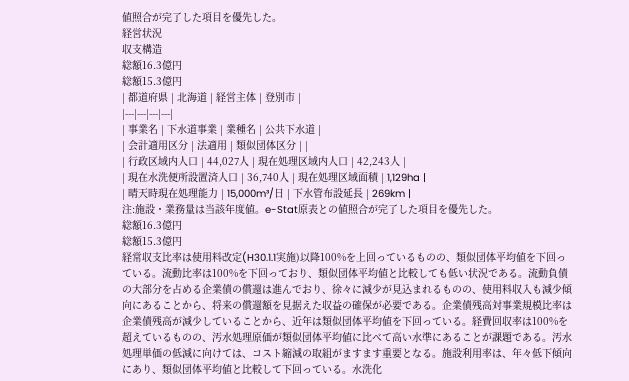値照合が完了した項目を優先した。
経営状況
収支構造
総額16.3億円
総額15.3億円
| 都道府県 | 北海道 | 経営主体 | 登別市 |
|---|---|---|---|
| 事業名 | 下水道事業 | 業種名 | 公共下水道 |
| 会計適用区分 | 法適用 | 類似団体区分 | |
| 行政区域内人口 | 44,027人 | 現在処理区域内人口 | 42,243人 |
| 現在水洗便所設置済人口 | 36,740人 | 現在処理区域面積 | 1,129ha |
| 晴天時現在処理能力 | 15,000m³/日 | 下水管布設延長 | 269km |
注:施設・業務量は当該年度値。e-Stat原表との値照合が完了した項目を優先した。
総額16.3億円
総額15.3億円
経常収支比率は使用料改定(H30.1.1実施)以降100%を上回っているものの、類似団体平均値を下回っている。流動比率は100%を下回っており、類似団体平均値と比較しても低い状況である。流動負債の大部分を占める企業債の償還は進んでおり、徐々に減少が見込まれるものの、使用料収入も減少傾向にあることから、将来の償還額を見据えた収益の確保が必要である。企業債残高対事業規模比率は企業債残高が減少していることから、近年は類似団体平均値を下回っている。経費回収率は100%を超えているものの、汚水処理原価が類似団体平均値に比べて高い水準にあることが課題である。汚水処理単価の低減に向けては、コスト縮減の取組がますます重要となる。施設利用率は、年々低下傾向にあり、類似団体平均値と比較して下回っている。水洗化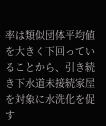率は類似団体平均値を大きく下回っていることから、引き続き下水道未接続家屋を対象に水洗化を促す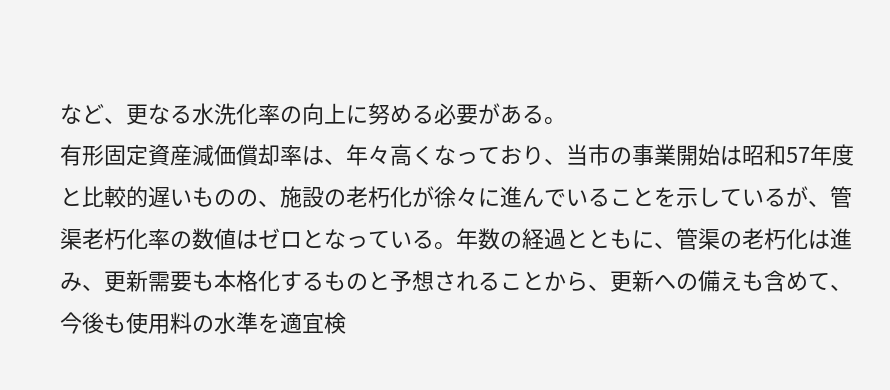など、更なる水洗化率の向上に努める必要がある。
有形固定資産減価償却率は、年々高くなっており、当市の事業開始は昭和57年度と比較的遅いものの、施設の老朽化が徐々に進んでいることを示しているが、管渠老朽化率の数値はゼロとなっている。年数の経過とともに、管渠の老朽化は進み、更新需要も本格化するものと予想されることから、更新への備えも含めて、今後も使用料の水準を適宜検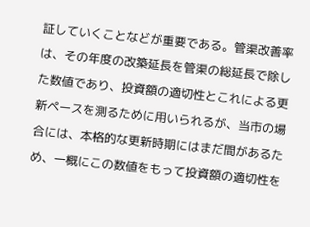証していくことなどが重要である。管渠改善率は、その年度の改築延長を管渠の総延長で除した数値であり、投資額の適切性とこれによる更新ペースを測るために用いられるが、当市の場合には、本格的な更新時期にはまだ間があるため、一概にこの数値をもって投資額の適切性を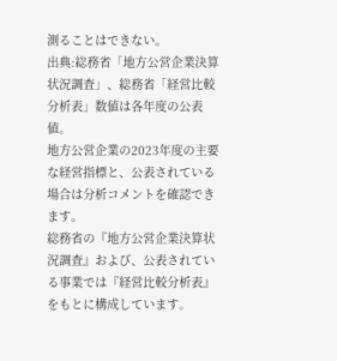測ることはできない。
出典:総務省「地方公営企業決算状況調査」、総務省「経営比較分析表」数値は各年度の公表値。
地方公営企業の2023年度の主要な経営指標と、公表されている場合は分析コメントを確認できます。
総務省の『地方公営企業決算状況調査』および、公表されている事業では『経営比較分析表』をもとに構成しています。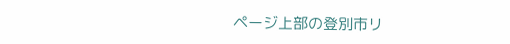ページ上部の登別市リ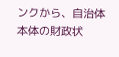ンクから、自治体本体の財政状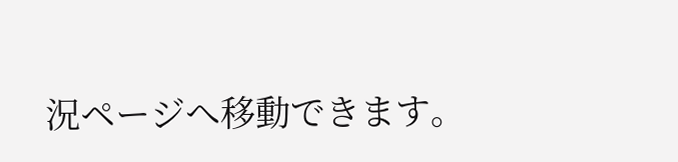況ページへ移動できます。